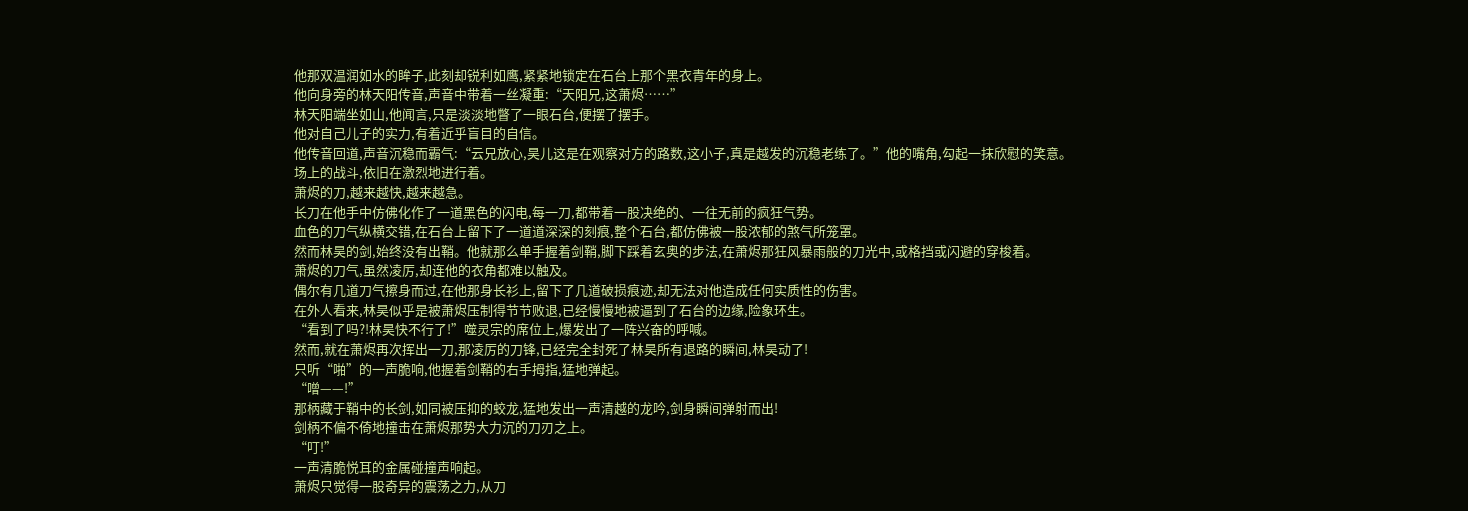他那双温润如水的眸子,此刻却锐利如鹰,紧紧地锁定在石台上那个黑衣青年的身上。
他向身旁的林天阳传音,声音中带着一丝凝重:“天阳兄,这萧烬……”
林天阳端坐如山,他闻言,只是淡淡地瞥了一眼石台,便摆了摆手。
他对自己儿子的实力,有着近乎盲目的自信。
他传音回道,声音沉稳而霸气:“云兄放心,昊儿这是在观察对方的路数,这小子,真是越发的沉稳老练了。”他的嘴角,勾起一抹欣慰的笑意。
场上的战斗,依旧在激烈地进行着。
萧烬的刀,越来越快,越来越急。
长刀在他手中仿佛化作了一道黑色的闪电,每一刀,都带着一股决绝的、一往无前的疯狂气势。
血色的刀气纵横交错,在石台上留下了一道道深深的刻痕,整个石台,都仿佛被一股浓郁的煞气所笼罩。
然而林昊的剑,始终没有出鞘。他就那么单手握着剑鞘,脚下踩着玄奥的步法,在萧烬那狂风暴雨般的刀光中,或格挡或闪避的穿梭着。
萧烬的刀气,虽然凌厉,却连他的衣角都难以触及。
偶尔有几道刀气擦身而过,在他那身长衫上,留下了几道破损痕迹,却无法对他造成任何实质性的伤害。
在外人看来,林昊似乎是被萧烬压制得节节败退,已经慢慢地被逼到了石台的边缘,险象环生。
“看到了吗?!林昊快不行了!”噬灵宗的席位上,爆发出了一阵兴奋的呼喊。
然而,就在萧烬再次挥出一刀,那凌厉的刀锋,已经完全封死了林昊所有退路的瞬间,林昊动了!
只听“啪”的一声脆响,他握着剑鞘的右手拇指,猛地弹起。
“噌——!”
那柄藏于鞘中的长剑,如同被压抑的蛟龙,猛地发出一声清越的龙吟,剑身瞬间弹射而出!
剑柄不偏不倚地撞击在萧烬那势大力沉的刀刃之上。
“叮!”
一声清脆悦耳的金属碰撞声响起。
萧烬只觉得一股奇异的震荡之力,从刀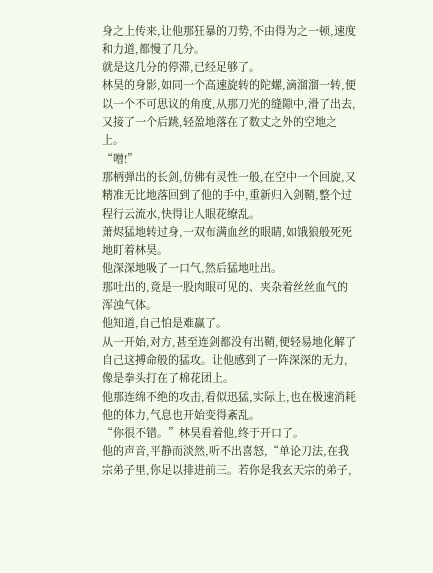身之上传来,让他那狂暴的刀势,不由得为之一顿,速度和力道,都慢了几分。
就是这几分的停滞,已经足够了。
林昊的身影,如同一个高速旋转的陀螺,滴溜溜一转,便以一个不可思议的角度,从那刀光的缝隙中,滑了出去,又接了一个后跳,轻盈地落在了数丈之外的空地之上。
“噌!”
那柄弹出的长剑,仿佛有灵性一般,在空中一个回旋,又精准无比地落回到了他的手中,重新归入剑鞘,整个过程行云流水,快得让人眼花缭乱。
萧烬猛地转过身,一双布满血丝的眼睛,如饿狼般死死地盯着林昊。
他深深地吸了一口气,然后猛地吐出。
那吐出的,竟是一股肉眼可见的、夹杂着丝丝血气的浑浊气体。
他知道,自己怕是难赢了。
从一开始,对方,甚至连剑都没有出鞘,便轻易地化解了自己这搏命般的猛攻。让他感到了一阵深深的无力,像是拳头打在了棉花团上。
他那连绵不绝的攻击,看似迅猛,实际上,也在极速消耗他的体力,气息也开始变得紊乱。
“你很不错。”林昊看着他,终于开口了。
他的声音,平静而淡然,听不出喜怒,“单论刀法,在我宗弟子里,你足以排进前三。若你是我玄天宗的弟子,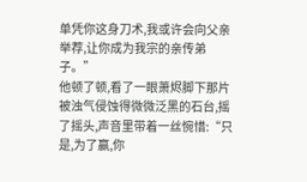单凭你这身刀术,我或许会向父亲举荐,让你成为我宗的亲传弟子。”
他顿了顿,看了一眼萧烬脚下那片被浊气侵蚀得微微泛黑的石台,摇了摇头,声音里带着一丝惋惜:“只是,为了赢,你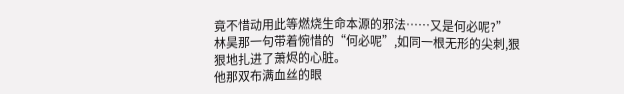竟不惜动用此等燃烧生命本源的邪法……又是何必呢?”
林昊那一句带着惋惜的“何必呢”,如同一根无形的尖刺,狠狠地扎进了萧烬的心脏。
他那双布满血丝的眼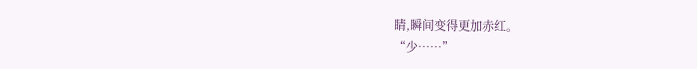睛,瞬间变得更加赤红。
“少……”